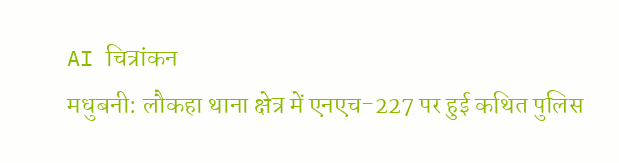AI चित्रांकन
मधुबनी: लौकहा थाना क्षेत्र में एनएच-227 पर हुई कथित पुलिस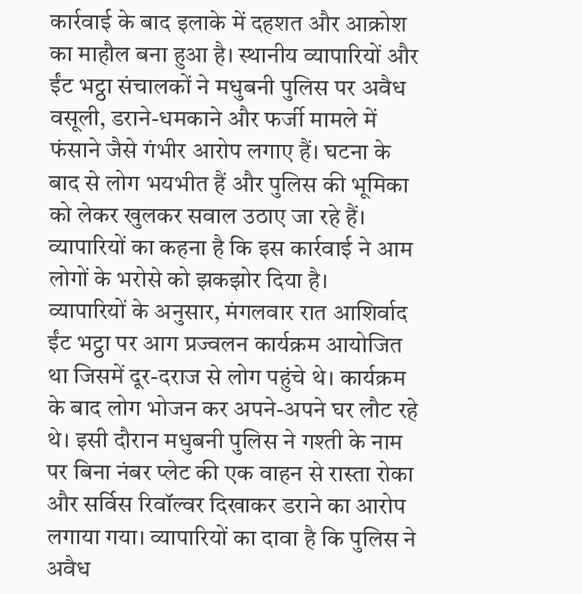कार्रवाई के बाद इलाके में दहशत और आक्रोश का माहौल बना हुआ है। स्थानीय व्यापारियों और ईंट भट्ठा संचालकों ने मधुबनी पुलिस पर अवैध वसूली, डराने-धमकाने और फर्जी मामले में फंसाने जैसे गंभीर आरोप लगाए हैं। घटना के बाद से लोग भयभीत हैं और पुलिस की भूमिका को लेकर खुलकर सवाल उठाए जा रहे हैं। व्यापारियों का कहना है कि इस कार्रवाई ने आम लोगों के भरोसे को झकझोर दिया है।
व्यापारियों के अनुसार, मंगलवार रात आशिर्वाद ईंट भट्ठा पर आग प्रज्वलन कार्यक्रम आयोजित था जिसमें दूर-दराज से लोग पहुंचे थे। कार्यक्रम के बाद लोग भोजन कर अपने-अपने घर लौट रहे थे। इसी दौरान मधुबनी पुलिस ने गश्ती के नाम पर बिना नंबर प्लेट की एक वाहन से रास्ता रोका और सर्विस रिवॉल्वर दिखाकर डराने का आरोप लगाया गया। व्यापारियों का दावा है कि पुलिस ने अवैध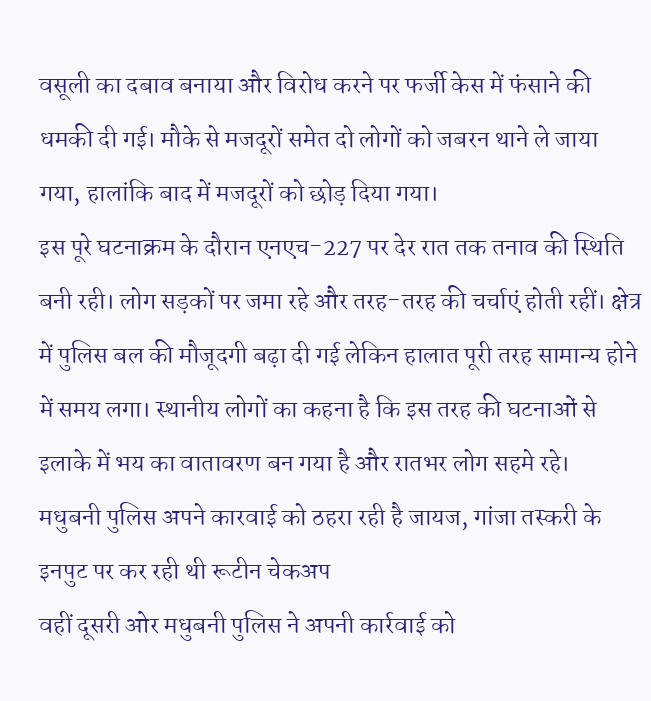वसूली का दबाव बनाया और विरोध करने पर फर्जी केस में फंसाने की धमकी दी गई। मौके से मजदूरों समेत दो लोगों को जबरन थाने ले जाया गया, हालांकि बाद में मजदूरों को छोड़ दिया गया।
इस पूरे घटनाक्रम के दौरान एनएच-227 पर देर रात तक तनाव की स्थिति बनी रही। लोग सड़कों पर जमा रहे और तरह-तरह की चर्चाएं होती रहीं। क्षेत्र में पुलिस बल की मौजूदगी बढ़ा दी गई लेकिन हालात पूरी तरह सामान्य होने में समय लगा। स्थानीय लोगों का कहना है कि इस तरह की घटनाओं से इलाके में भय का वातावरण बन गया है और रातभर लोग सहमे रहे।
मधुबनी पुलिस अपने कारवाई को ठहरा रही है जायज, गांजा तस्करी के इनपुट पर कर रही थी रूटीन चेकअप
वहीं दूसरी ओर मधुबनी पुलिस ने अपनी कार्रवाई को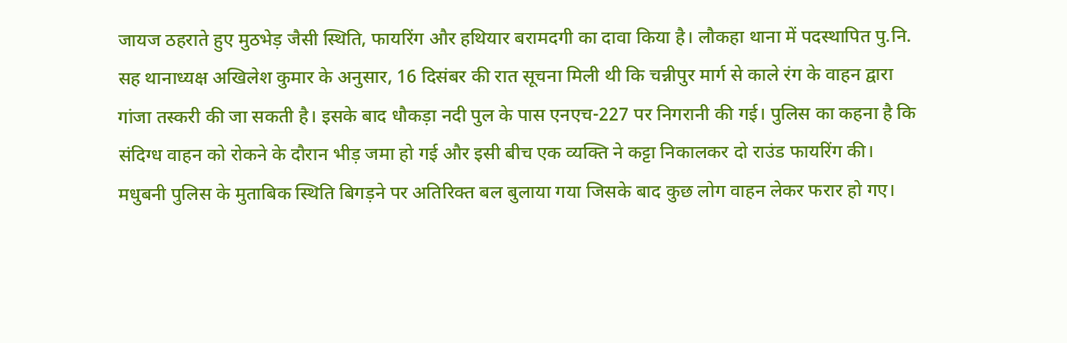जायज ठहराते हुए मुठभेड़ जैसी स्थिति, फायरिंग और हथियार बरामदगी का दावा किया है। लौकहा थाना में पदस्थापित पु.नि. सह थानाध्यक्ष अखिलेश कुमार के अनुसार, 16 दिसंबर की रात सूचना मिली थी कि चन्नीपुर मार्ग से काले रंग के वाहन द्वारा गांजा तस्करी की जा सकती है। इसके बाद धौकड़ा नदी पुल के पास एनएच-227 पर निगरानी की गई। पुलिस का कहना है कि संदिग्ध वाहन को रोकने के दौरान भीड़ जमा हो गई और इसी बीच एक व्यक्ति ने कट्टा निकालकर दो राउंड फायरिंग की।
मधुबनी पुलिस के मुताबिक स्थिति बिगड़ने पर अतिरिक्त बल बुलाया गया जिसके बाद कुछ लोग वाहन लेकर फरार हो गए।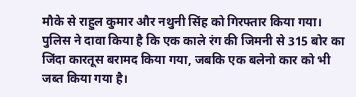मौके से राहुल कुमार और नथुनी सिंह को गिरफ्तार किया गया। पुलिस ने दावा किया है कि एक काले रंग की जिमनी से 315 बोर का जिंदा कारतूस बरामद किया गया, जबकि एक बलेनो कार को भी जब्त किया गया है।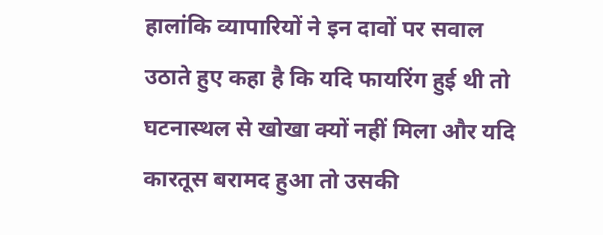हालांकि व्यापारियों ने इन दावों पर सवाल उठाते हुए कहा है कि यदि फायरिंग हुई थी तो घटनास्थल से खोखा क्यों नहीं मिला और यदि कारतूस बरामद हुआ तो उसकी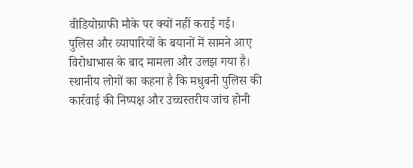वीडियोग्राफी मौके पर क्यों नहीं कराई गई।
पुलिस और व्यापारियों के बयानों में सामने आए विरोधाभास के बाद मामला और उलझ गया है। स्थानीय लोगों का कहना है कि मधुबनी पुलिस की कार्रवाई की निष्पक्ष और उच्चस्तरीय जांच होनी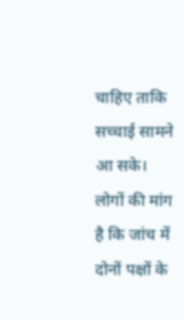चाहिए ताकि सच्चाई सामने आ सके। लोगों की मांग है कि जांच में दोनों पक्षों के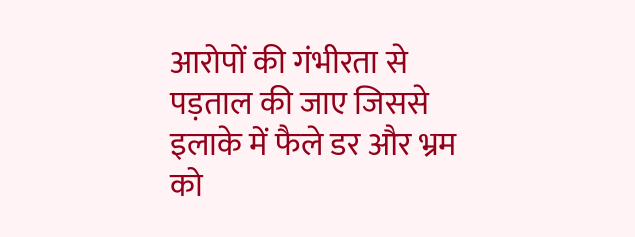आरोपों की गंभीरता से पड़ताल की जाए जिससे इलाके में फैले डर और भ्रम को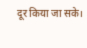दूर किया जा सके।